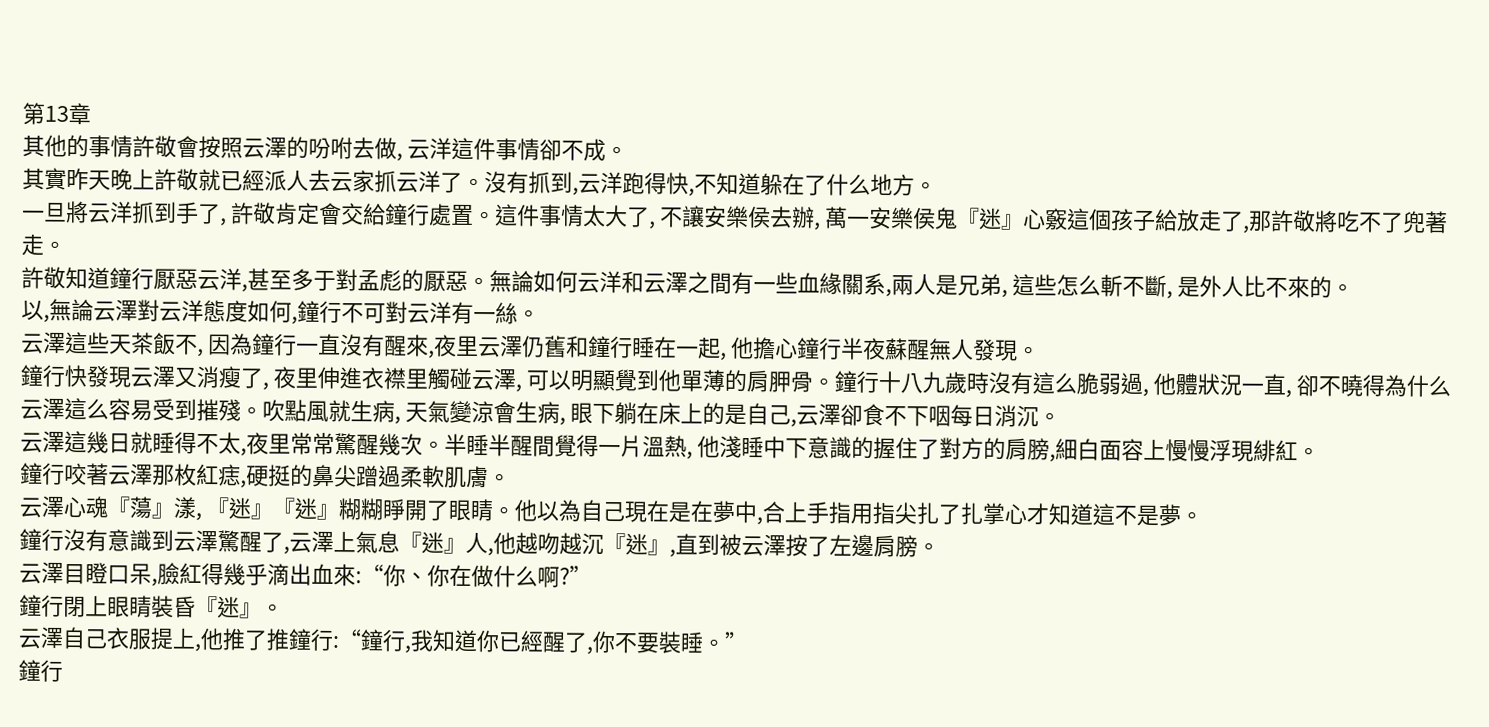第13章
其他的事情許敬會按照云澤的吩咐去做, 云洋這件事情卻不成。
其實昨天晚上許敬就已經派人去云家抓云洋了。沒有抓到,云洋跑得快,不知道躲在了什么地方。
一旦將云洋抓到手了, 許敬肯定會交給鐘行處置。這件事情太大了, 不讓安樂侯去辦, 萬一安樂侯鬼『迷』心竅這個孩子給放走了,那許敬將吃不了兜著走。
許敬知道鐘行厭惡云洋,甚至多于對孟彪的厭惡。無論如何云洋和云澤之間有一些血緣關系,兩人是兄弟, 這些怎么斬不斷, 是外人比不來的。
以,無論云澤對云洋態度如何,鐘行不可對云洋有一絲。
云澤這些天茶飯不, 因為鐘行一直沒有醒來,夜里云澤仍舊和鐘行睡在一起, 他擔心鐘行半夜蘇醒無人發現。
鐘行快發現云澤又消瘦了, 夜里伸進衣襟里觸碰云澤, 可以明顯覺到他單薄的肩胛骨。鐘行十八九歲時沒有這么脆弱過, 他體狀況一直, 卻不曉得為什么云澤這么容易受到摧殘。吹點風就生病, 天氣變涼會生病, 眼下躺在床上的是自己,云澤卻食不下咽每日消沉。
云澤這幾日就睡得不太,夜里常常驚醒幾次。半睡半醒間覺得一片溫熱, 他淺睡中下意識的握住了對方的肩膀,細白面容上慢慢浮現緋紅。
鐘行咬著云澤那枚紅痣,硬挺的鼻尖蹭過柔軟肌膚。
云澤心魂『蕩』漾, 『迷』『迷』糊糊睜開了眼睛。他以為自己現在是在夢中,合上手指用指尖扎了扎掌心才知道這不是夢。
鐘行沒有意識到云澤驚醒了,云澤上氣息『迷』人,他越吻越沉『迷』,直到被云澤按了左邊肩膀。
云澤目瞪口呆,臉紅得幾乎滴出血來:“你、你在做什么啊?”
鐘行閉上眼睛裝昏『迷』。
云澤自己衣服提上,他推了推鐘行:“鐘行,我知道你已經醒了,你不要裝睡。”
鐘行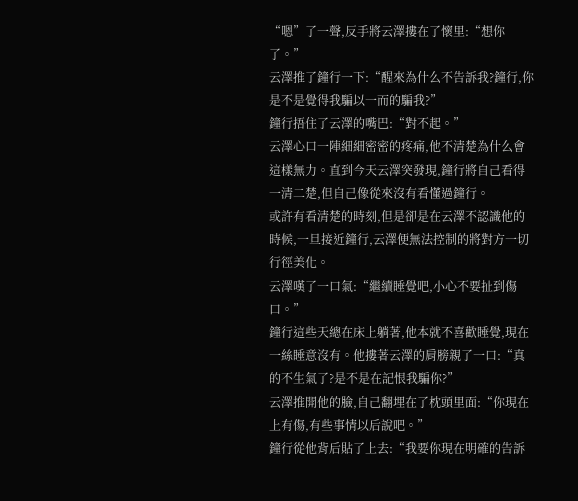“嗯”了一聲,反手將云澤摟在了懷里:“想你了。”
云澤推了鐘行一下:“醒來為什么不告訴我?鐘行,你是不是覺得我騙以一而的騙我?”
鐘行捂住了云澤的嘴巴:“對不起。”
云澤心口一陣細細密密的疼痛,他不清楚為什么會這樣無力。直到今天云澤突發現,鐘行將自己看得一清二楚,但自己像從來沒有看懂過鐘行。
或許有看清楚的時刻,但是卻是在云澤不認識他的時候,一旦接近鐘行,云澤便無法控制的將對方一切行徑美化。
云澤嘆了一口氣:“繼續睡覺吧,小心不要扯到傷口。”
鐘行這些天總在床上躺著,他本就不喜歡睡覺,現在一絲睡意沒有。他摟著云澤的肩膀親了一口:“真的不生氣了?是不是在記恨我騙你?”
云澤推開他的臉,自己翻埋在了枕頭里面:“你現在上有傷,有些事情以后說吧。”
鐘行從他背后貼了上去:“我要你現在明確的告訴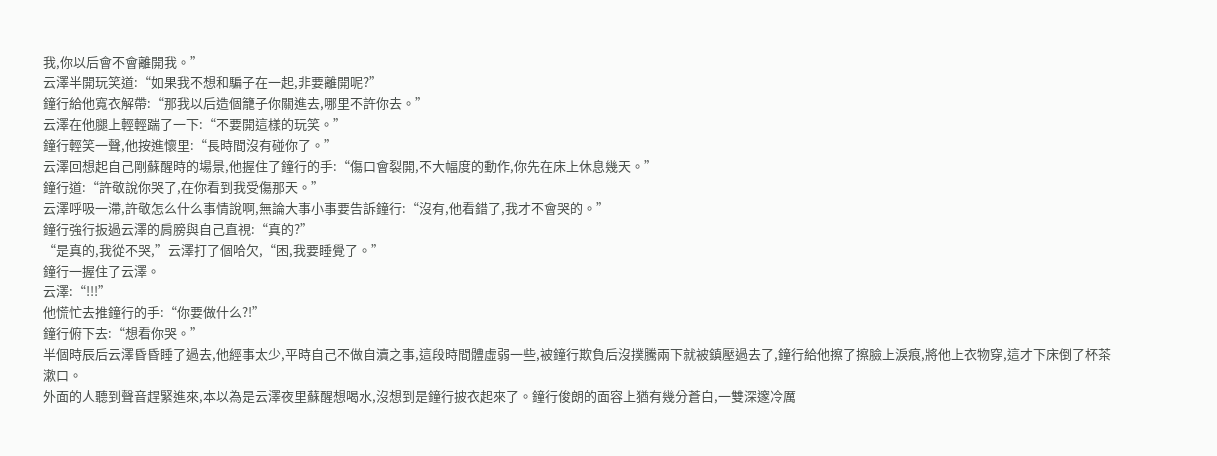我,你以后會不會離開我。”
云澤半開玩笑道:“如果我不想和騙子在一起,非要離開呢?”
鐘行給他寬衣解帶:“那我以后造個籠子你關進去,哪里不許你去。”
云澤在他腿上輕輕踹了一下:“不要開這樣的玩笑。”
鐘行輕笑一聲,他按進懷里:“長時間沒有碰你了。”
云澤回想起自己剛蘇醒時的場景,他握住了鐘行的手:“傷口會裂開,不大幅度的動作,你先在床上休息幾天。”
鐘行道:“許敬說你哭了,在你看到我受傷那天。”
云澤呼吸一滯,許敬怎么什么事情說啊,無論大事小事要告訴鐘行:“沒有,他看錯了,我才不會哭的。”
鐘行強行扳過云澤的肩膀與自己直視:“真的?”
“是真的,我從不哭,”云澤打了個哈欠,“困,我要睡覺了。”
鐘行一握住了云澤。
云澤:“!!!”
他慌忙去推鐘行的手:“你要做什么?!”
鐘行俯下去:“想看你哭。”
半個時辰后云澤昏昏睡了過去,他經事太少,平時自己不做自瀆之事,這段時間體虛弱一些,被鐘行欺負后沒撲騰兩下就被鎮壓過去了,鐘行給他擦了擦臉上淚痕,將他上衣物穿,這才下床倒了杯茶漱口。
外面的人聽到聲音趕緊進來,本以為是云澤夜里蘇醒想喝水,沒想到是鐘行披衣起來了。鐘行俊朗的面容上猶有幾分蒼白,一雙深邃冷厲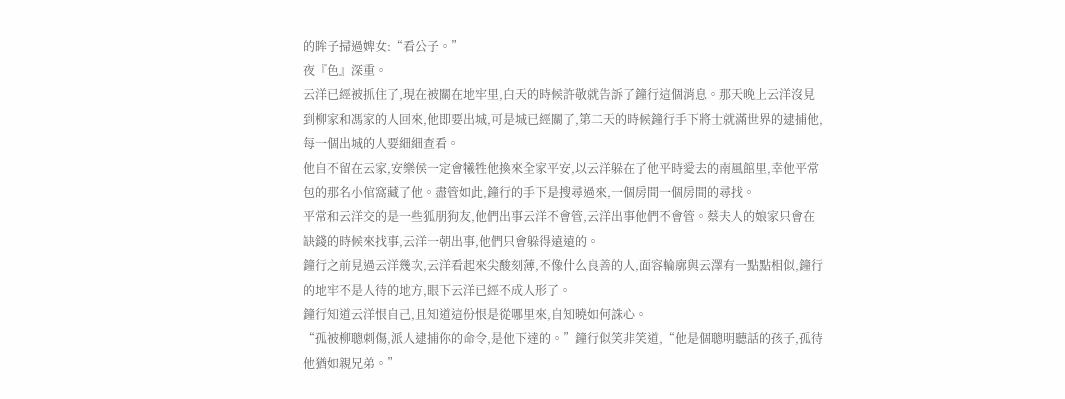的眸子掃過婢女:“看公子。”
夜『色』深重。
云洋已經被抓住了,現在被關在地牢里,白天的時候許敬就告訴了鐘行這個消息。那天晚上云洋沒見到柳家和馮家的人回來,他即要出城,可是城已經關了,第二天的時候鐘行手下將士就滿世界的逮捕他,每一個出城的人要細細查看。
他自不留在云家,安樂侯一定會犧牲他換來全家平安,以云洋躲在了他平時愛去的南風館里,幸他平常包的那名小倌窩藏了他。盡管如此,鐘行的手下是搜尋過來,一個房間一個房間的尋找。
平常和云洋交的是一些狐朋狗友,他們出事云洋不會管,云洋出事他們不會管。蔡夫人的娘家只會在缺錢的時候來找事,云洋一朝出事,他們只會躲得遠遠的。
鐘行之前見過云洋幾次,云洋看起來尖酸刻薄,不像什么良善的人,面容輪廓與云澤有一點點相似,鐘行的地牢不是人待的地方,眼下云洋已經不成人形了。
鐘行知道云洋恨自己,且知道這份恨是從哪里來,自知曉如何誅心。
“孤被柳聰刺傷,派人逮捕你的命令,是他下達的。”鐘行似笑非笑道,“他是個聰明聽話的孩子,孤待他猶如親兄弟。”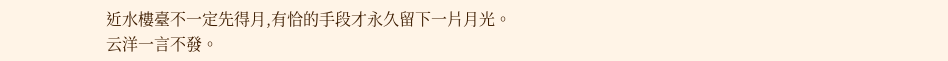近水樓臺不一定先得月,有恰的手段才永久留下一片月光。
云洋一言不發。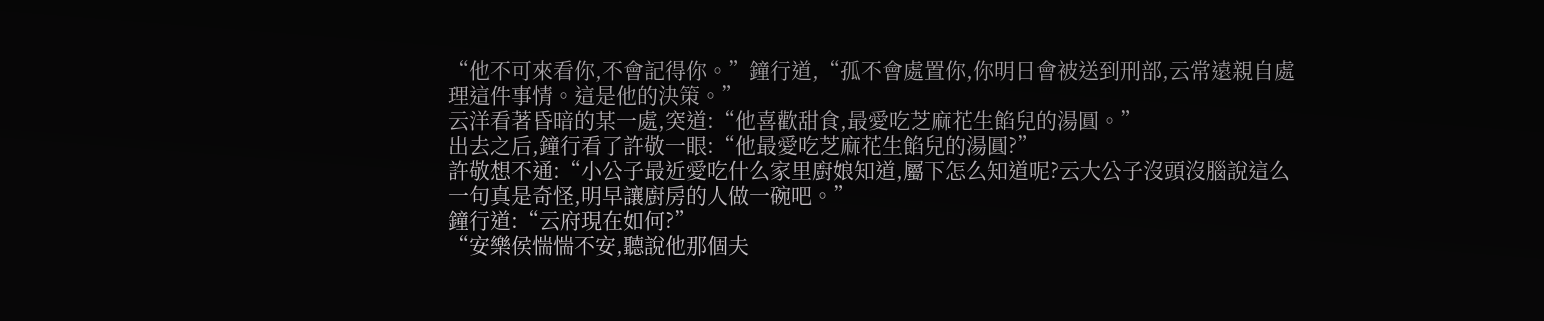“他不可來看你,不會記得你。”鐘行道,“孤不會處置你,你明日會被送到刑部,云常遠親自處理這件事情。這是他的決策。”
云洋看著昏暗的某一處,突道:“他喜歡甜食,最愛吃芝麻花生餡兒的湯圓。”
出去之后,鐘行看了許敬一眼:“他最愛吃芝麻花生餡兒的湯圓?”
許敬想不通:“小公子最近愛吃什么家里廚娘知道,屬下怎么知道呢?云大公子沒頭沒腦說這么一句真是奇怪,明早讓廚房的人做一碗吧。”
鐘行道:“云府現在如何?”
“安樂侯惴惴不安,聽說他那個夫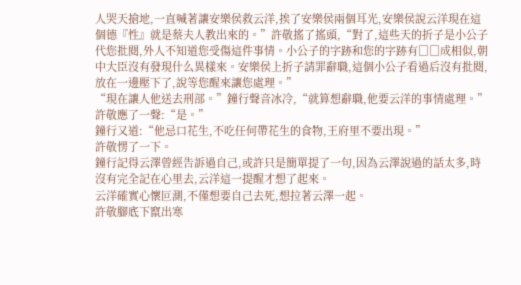人哭天搶地,一直喊著讓安樂侯救云洋,挨了安樂侯兩個耳光,安樂侯說云洋現在這個德『性』就是蔡夫人教出來的。”許敬搖了搖頭,“對了,這些天的折子是小公子代您批閱,外人不知道您受傷這件事情。小公子的字跡和您的字跡有□□成相似,朝中大臣沒有發現什么異樣來。安樂侯上折子請罪辭職,這個小公子看過后沒有批閱,放在一邊壓下了,說等您醒來讓您處理。”
“現在讓人他送去刑部。”鐘行聲音冰冷,“就算想辭職,他要云洋的事情處理。”
許敬應了一聲:“是。”
鐘行又道:“他忌口花生,不吃任何帶花生的食物,王府里不要出現。”
許敬愣了一下。
鐘行記得云澤曾經告訴過自己,或許只是簡單提了一句,因為云澤說過的話太多,時沒有完全記在心里去,云洋這一提醒才想了起來。
云洋確實心懷叵測,不僅想要自己去死,想拉著云澤一起。
許敬腳底下竄出寒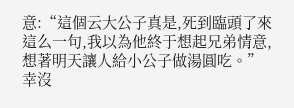意:“這個云大公子真是,死到臨頭了來這么一句,我以為他終于想起兄弟情意,想著明天讓人給小公子做湯圓吃。”
幸沒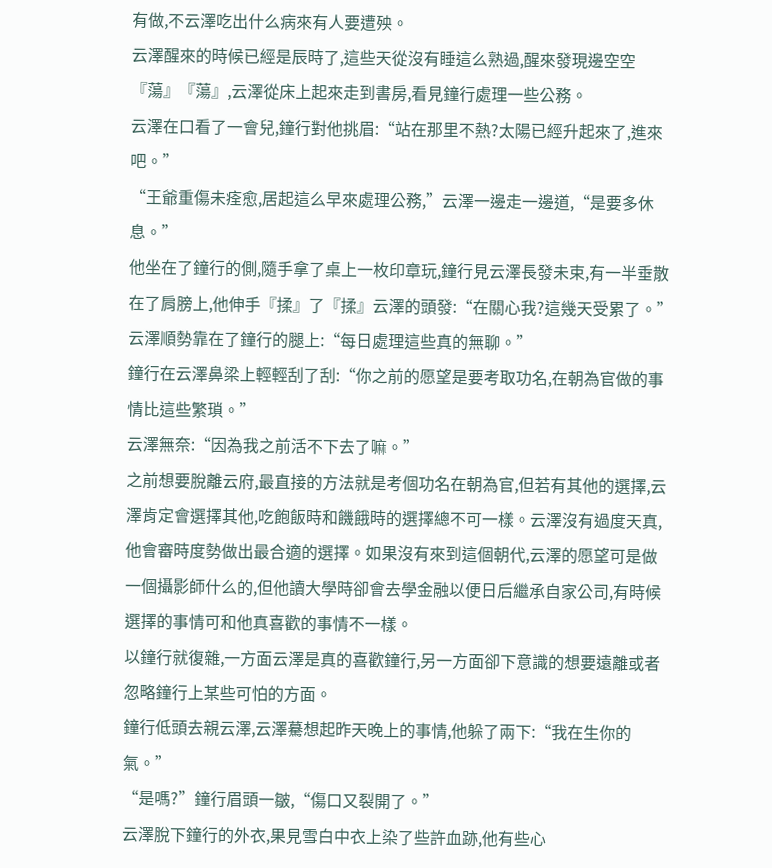有做,不云澤吃出什么病來有人要遭殃。
云澤醒來的時候已經是辰時了,這些天從沒有睡這么熟過,醒來發現邊空空『蕩』『蕩』,云澤從床上起來走到書房,看見鐘行處理一些公務。
云澤在口看了一會兒,鐘行對他挑眉:“站在那里不熱?太陽已經升起來了,進來吧。”
“王爺重傷未痊愈,居起這么早來處理公務,”云澤一邊走一邊道,“是要多休息。”
他坐在了鐘行的側,隨手拿了桌上一枚印章玩,鐘行見云澤長發未束,有一半垂散在了肩膀上,他伸手『揉』了『揉』云澤的頭發:“在關心我?這幾天受累了。”
云澤順勢靠在了鐘行的腿上:“每日處理這些真的無聊。”
鐘行在云澤鼻梁上輕輕刮了刮:“你之前的愿望是要考取功名,在朝為官做的事情比這些繁瑣。”
云澤無奈:“因為我之前活不下去了嘛。”
之前想要脫離云府,最直接的方法就是考個功名在朝為官,但若有其他的選擇,云澤肯定會選擇其他,吃飽飯時和饑餓時的選擇總不可一樣。云澤沒有過度天真,他會審時度勢做出最合適的選擇。如果沒有來到這個朝代,云澤的愿望可是做一個攝影師什么的,但他讀大學時卻會去學金融以便日后繼承自家公司,有時候選擇的事情可和他真喜歡的事情不一樣。
以鐘行就復雜,一方面云澤是真的喜歡鐘行,另一方面卻下意識的想要遠離或者忽略鐘行上某些可怕的方面。
鐘行低頭去親云澤,云澤驀想起昨天晚上的事情,他躲了兩下:“我在生你的氣。”
“是嗎?”鐘行眉頭一皺,“傷口又裂開了。”
云澤脫下鐘行的外衣,果見雪白中衣上染了些許血跡,他有些心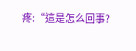疼:“這是怎么回事?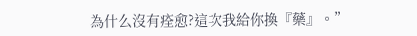為什么沒有痊愈?這次我給你換『藥』。”